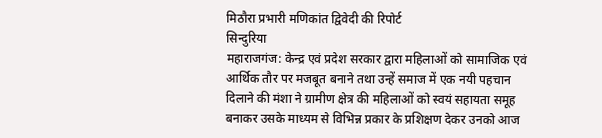मिठौरा प्रभारी मणिकांत द्विवेदी की रिपोर्ट
सिन्दुरिया
महाराजगंज: केन्द्र एवं प्रदेश सरकार द्वारा महिलाओं को सामाजिक एवं आर्थिक तौर पर मजबूत बनाने तथा उन्हें समाज में एक नयी पहचान दिलाने की मंशा ने ग्रामीण क्षेत्र की महिलाओं को स्वयं सहायता समूह बनाकर उसके माध्यम से विभिन्न प्रकार के प्रशिक्षण देकर उनको आज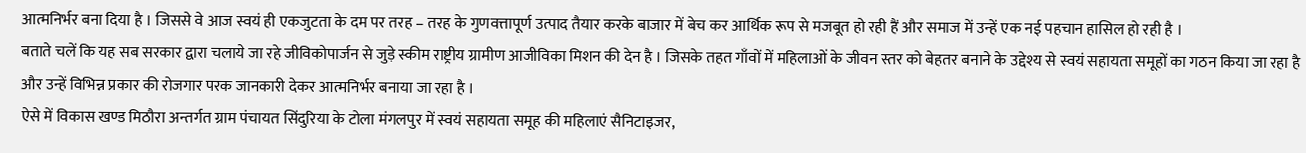आत्मनिर्भर बना दिया है । जिससे वे आज स्वयं ही एकजुटता के दम पर तरह – तरह के गुणवत्तापूर्ण उत्पाद तैयार करके बाजार में बेच कर आर्थिक रूप से मजबूत हो रही हैं और समाज में उन्हें एक नई पहचान हासिल हो रही है ।
बताते चलें कि यह सब सरकार द्वारा चलाये जा रहे जीविकोपार्जन से जुड़े स्कीम राष्ट्रीय ग्रामीण आजीविका मिशन की देन है । जिसके तहत गाँवों में महिलाओं के जीवन स्तर को बेहतर बनाने के उद्देश्य से स्वयं सहायता समूहों का गठन किया जा रहा है और उन्हें विभिन्न प्रकार की रोजगार परक जानकारी देकर आत्मनिर्भर बनाया जा रहा है ।
ऐसे में विकास खण्ड मिठौरा अन्तर्गत ग्राम पंचायत सिंदुरिया के टोला मंगलपुर में स्वयं सहायता समूह की महिलाएं सैनिटाइजर,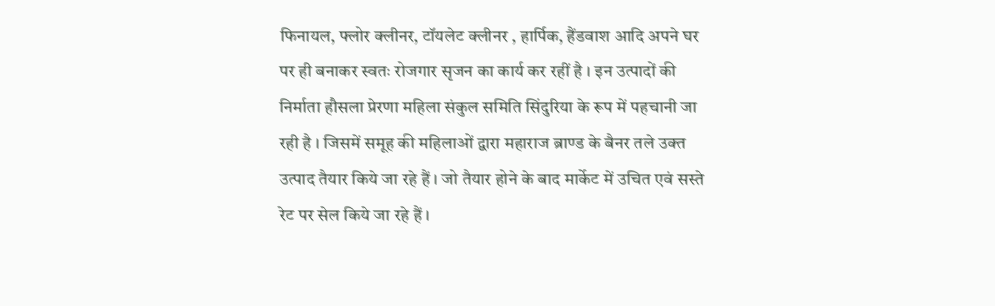फिनायल, फ्लोर क्लीनर, टॉयलेट क्लीनर , हार्पिक, हैंडवाश आदि अपने घर पर ही बनाकर स्वतः रोजगार सृजन का कार्य कर रहीं है । इन उत्पादों की निर्माता हौसला प्रेरणा महिला संकुल समिति सिंदुरिया के रूप में पहचानी जा रही है । जिसमें समूह की महिलाओं द्वारा महाराज ब्राण्ड के बैनर तले उक्त उत्पाद तैयार किये जा रहे हैं । जो तैयार होने के बाद मार्केट में उचित एवं सस्ते रेट पर सेल किये जा रहे हैं ।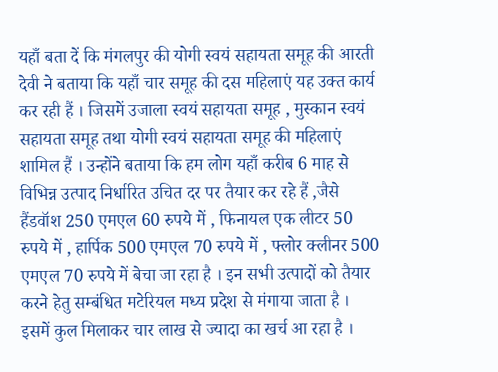यहाँ बता दें कि मंगलपुर की योगी स्वयं सहायता समूह की आरती देवी ने बताया कि यहाँ चार समूह की दस महिलाएं यह उक्त कार्य कर रही हैं । जिसमें उजाला स्वयं सहायता समूह , मुस्कान स्वयं सहायता समूह तथा योगी स्वयं सहायता समूह की महिलाएं शामिल हैं । उन्होंने बताया कि हम लोग यहाँ करीब 6 माह से विभिन्न उत्पाद निर्धारित उचित दर पर तैयार कर रहे हैं ,जैसे हैंडवॉश 250 एमएल 60 रुपये में , फिनायल एक लीटर 50 रुपये में , हार्पिक 500 एमएल 70 रुपये में , फ्लोर क्लीनर 500 एमएल 70 रुपये में बेचा जा रहा है । इन सभी उत्पादों को तैयार करने हेतु सम्बंधित मटेरियल मध्य प्रदेश से मंगाया जाता है । इसमें कुल मिलाकर चार लाख से ज्यादा का खर्च आ रहा है ।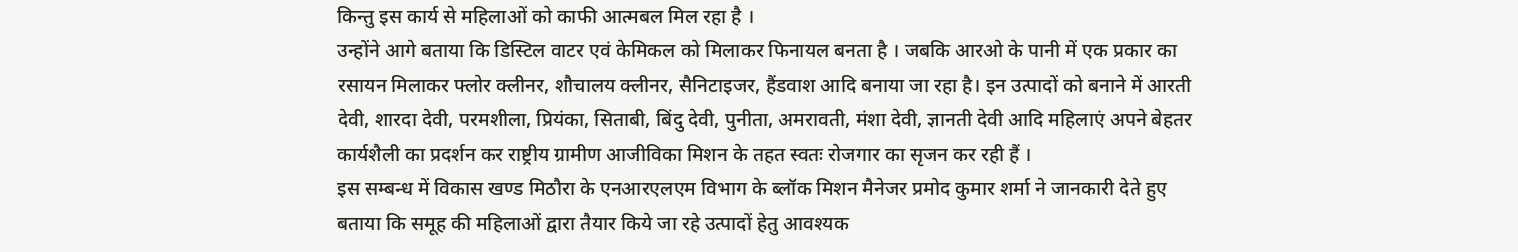किन्तु इस कार्य से महिलाओं को काफी आत्मबल मिल रहा है ।
उन्होंने आगे बताया कि डिस्टिल वाटर एवं केमिकल को मिलाकर फिनायल बनता है । जबकि आरओ के पानी में एक प्रकार का रसायन मिलाकर फ्लोर क्लीनर, शौचालय क्लीनर, सैनिटाइजर, हैंडवाश आदि बनाया जा रहा है। इन उत्पादों को बनाने में आरती देवी, शारदा देवी, परमशीला, प्रियंका, सिताबी, बिंदु देवी, पुनीता, अमरावती, मंशा देवी, ज्ञानती देवी आदि महिलाएं अपने बेहतर कार्यशैली का प्रदर्शन कर राष्ट्रीय ग्रामीण आजीविका मिशन के तहत स्वतः रोजगार का सृजन कर रही हैं ।
इस सम्बन्ध में विकास खण्ड मिठौरा के एनआरएलएम विभाग के ब्लॉक मिशन मैनेजर प्रमोद कुमार शर्मा ने जानकारी देते हुए बताया कि समूह की महिलाओं द्वारा तैयार किये जा रहे उत्पादों हेतु आवश्यक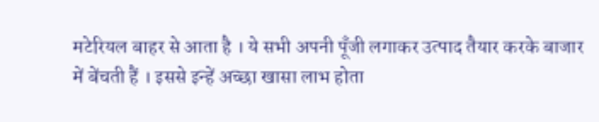मटेरियल बाहर से आता है । ये सभी अपनी पूँजी लगाकर उत्पाद तैयार करके बाजार में बेंचती हैं । इससे इन्हें अच्छा खासा लाभ होता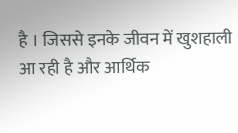है । जिससे इनके जीवन में खुशहाली आ रही है और आर्थिक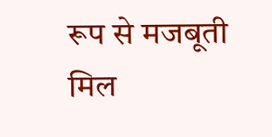रूप से मजबूती मिल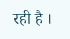रही है ।